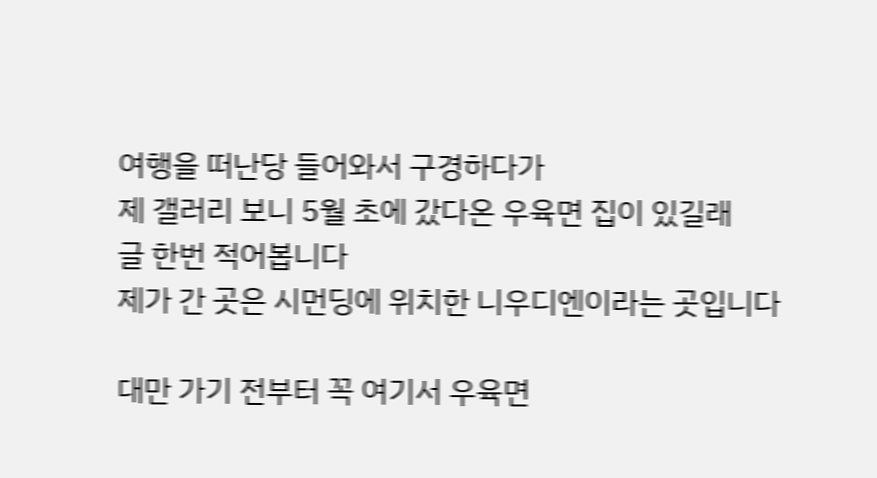여행을 떠난당 들어와서 구경하다가
제 갤러리 보니 5월 초에 갔다온 우육면 집이 있길래
글 한번 적어봅니다
제가 간 곳은 시먼딩에 위치한 니우디엔이라는 곳입니다

대만 가기 전부터 꼭 여기서 우육면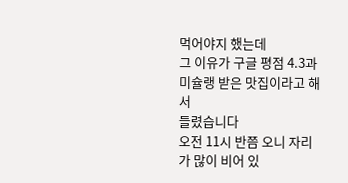먹어야지 했는데
그 이유가 구글 평점 4.3과 미슐랭 받은 맛집이라고 해서
들렸습니다
오전 11시 반쯤 오니 자리가 많이 비어 있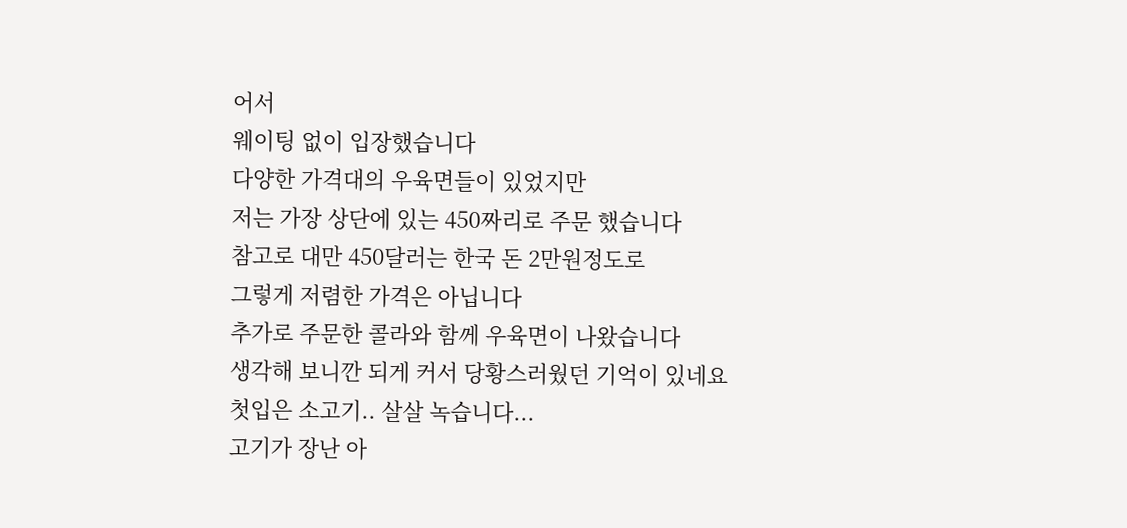어서
웨이팅 없이 입장했습니다
다양한 가격대의 우육면들이 있었지만
저는 가장 상단에 있는 450짜리로 주문 했습니다
참고로 대만 450달러는 한국 돈 2만원정도로
그렇게 저렴한 가격은 아닙니다
추가로 주문한 콜라와 함께 우육면이 나왔습니다
생각해 보니깐 되게 커서 당황스러웠던 기억이 있네요
첫입은 소고기.. 살살 녹습니다...
고기가 장난 아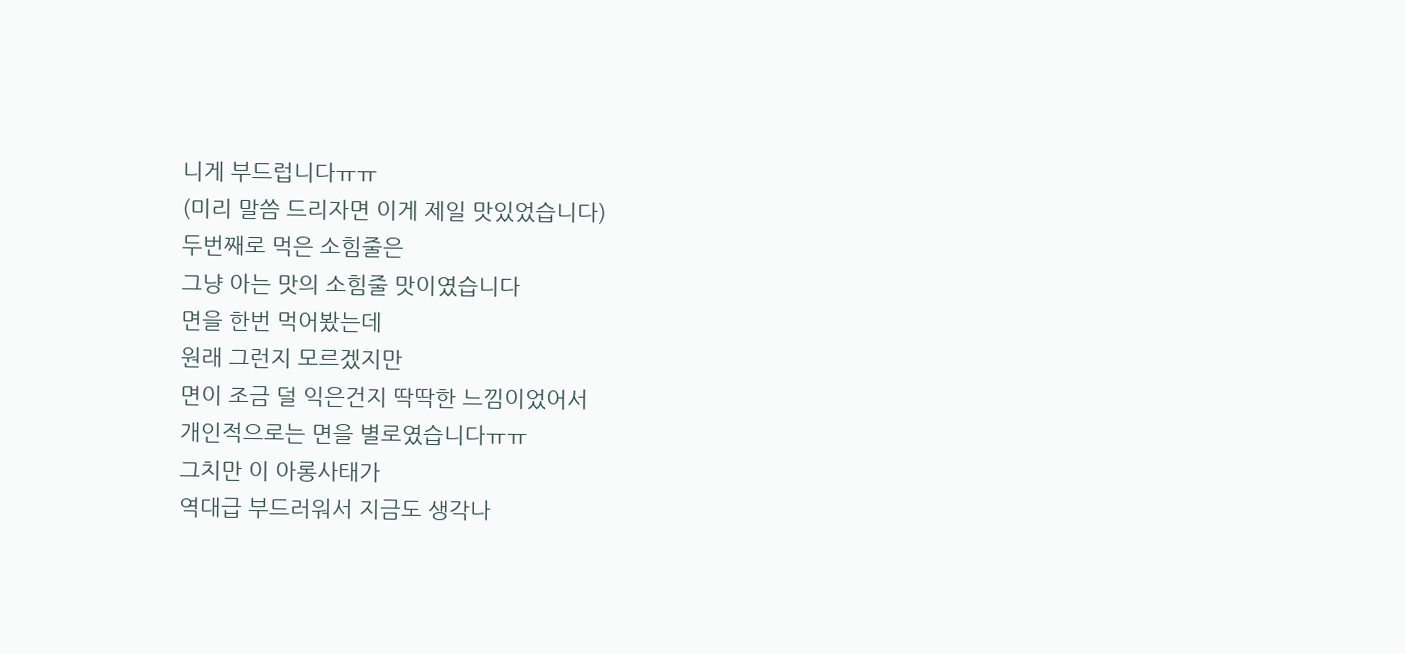니게 부드럽니다ㅠㅠ
(미리 말씀 드리자면 이게 제일 맛있었습니다)
두번째로 먹은 소힘줄은
그냥 아는 맛의 소힘줄 맛이였습니다
면을 한번 먹어봤는데
원래 그런지 모르겠지만
면이 조금 덜 익은건지 딱딱한 느낌이었어서
개인적으로는 면을 별로였습니다ㅠㅠ
그치만 이 아롱사태가
역대급 부드러워서 지금도 생각나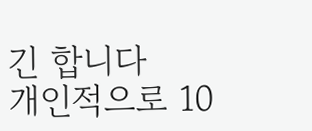긴 합니다
개인적으로 10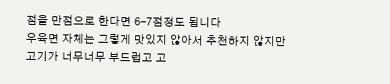점을 만점으로 한다면 6-7점정도 됩니다
우육면 자체는 그렇게 맛있지 않아서 추천하지 않지만
고기가 너무너무 부드럽고 고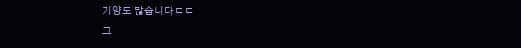기양도 많습니다ㄷㄷ
그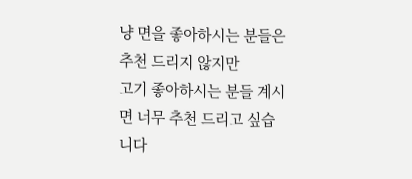냥 면을 좋아하시는 분들은 추천 드리지 않지만
고기 좋아하시는 분들 계시면 너무 추천 드리고 싶습니다